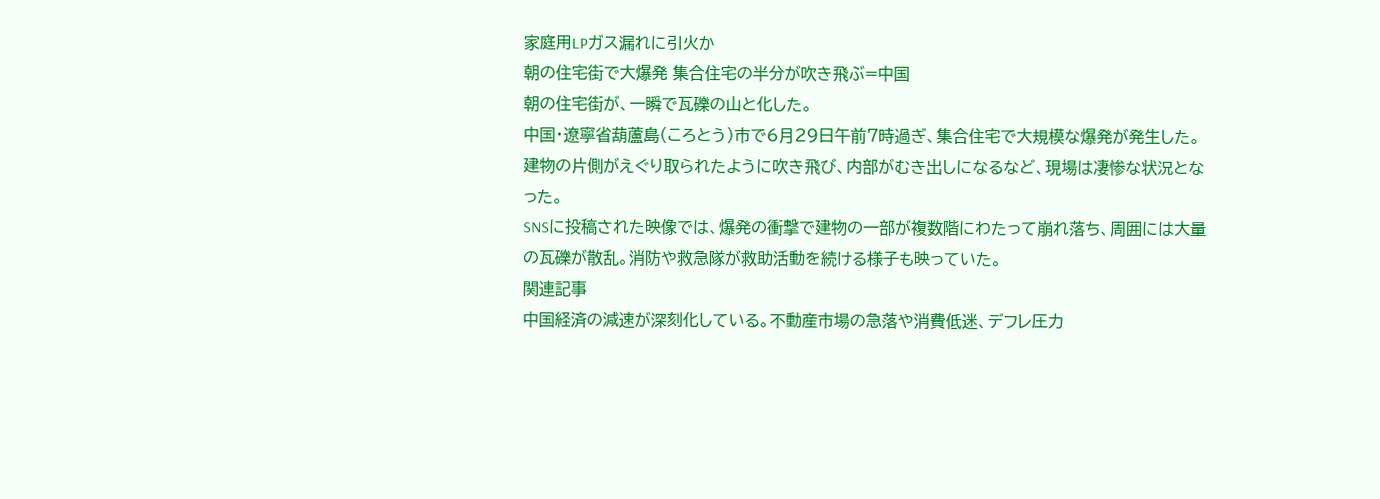家庭用LPガス漏れに引火か
朝の住宅街で大爆発 集合住宅の半分が吹き飛ぶ=中国
朝の住宅街が、一瞬で瓦礫の山と化した。
中国・遼寧省葫蘆島(ころとう)市で6月29日午前7時過ぎ、集合住宅で大規模な爆発が発生した。建物の片側がえぐり取られたように吹き飛び、内部がむき出しになるなど、現場は凄惨な状況となった。
SNSに投稿された映像では、爆発の衝撃で建物の一部が複数階にわたって崩れ落ち、周囲には大量の瓦礫が散乱。消防や救急隊が救助活動を続ける様子も映っていた。
関連記事
中国経済の減速が深刻化している。不動産市場の急落や消費低迷、デフレ圧力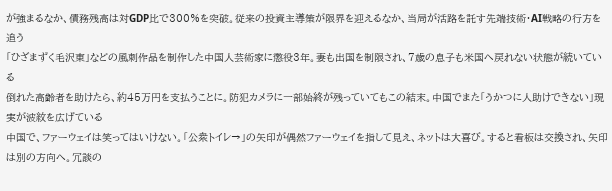が強まるなか、債務残高は対GDP比で300%を突破。従来の投資主導策が限界を迎えるなか、当局が活路を託す先端技術・AI戦略の行方を追う
「ひざまずく毛沢東」などの風刺作品を制作した中国人芸術家に懲役3年。妻も出国を制限され、7歳の息子も米国へ戻れない状態が続いている
倒れた高齢者を助けたら、約45万円を支払うことに。防犯カメラに一部始終が残っていてもこの結末。中国でまた「うかつに人助けできない」現実が波紋を広げている
中国で、ファーウェイは笑ってはいけない。「公衆トイレ→」の矢印が偶然ファーウェイを指して見え、ネットは大喜び。すると看板は交換され、矢印は別の方向へ。冗談の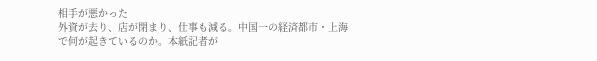相手が悪かった
外資が去り、店が閉まり、仕事も減る。中国一の経済都市・上海で何が起きているのか。本紙記者が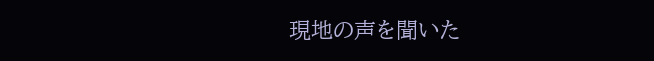現地の声を聞いた